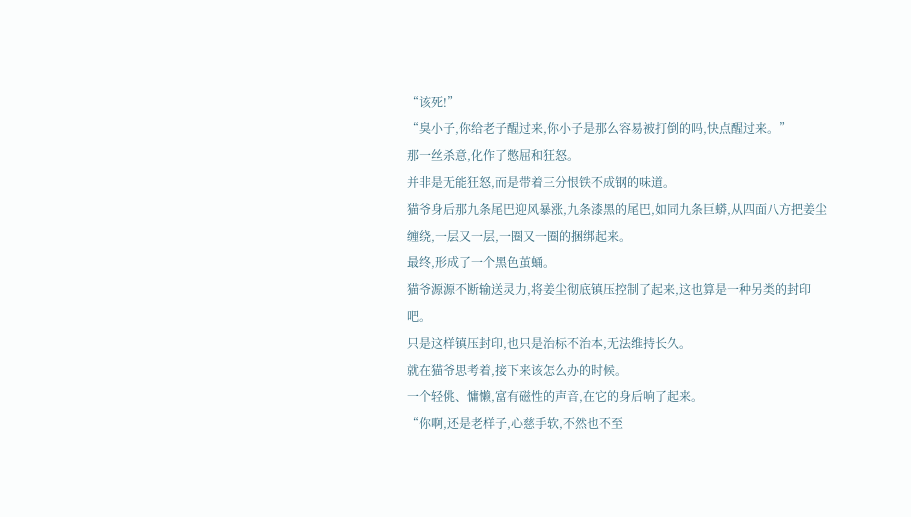“该死!”
“臭小子,你给老子醒过来,你小子是那么容易被打倒的吗,快点醒过来。”
那一丝杀意,化作了憋屈和狂怒。
并非是无能狂怒,而是带着三分恨铁不成钢的味道。
猫爷身后那九条尾巴迎风暴涨,九条漆黑的尾巴,如同九条巨蟒,从四面八方把姜尘缠绕,一层又一层,一圈又一圈的捆绑起来。
最终,形成了一个黑色茧蛹。
猫爷源源不断输送灵力,将姜尘彻底镇压控制了起来,这也算是一种另类的封印吧。
只是这样镇压封印,也只是治标不治本,无法维持长久。
就在猫爷思考着,接下来该怎么办的时候。
一个轻佻、慵懒,富有磁性的声音,在它的身后响了起来。
“你啊,还是老样子,心慈手软,不然也不至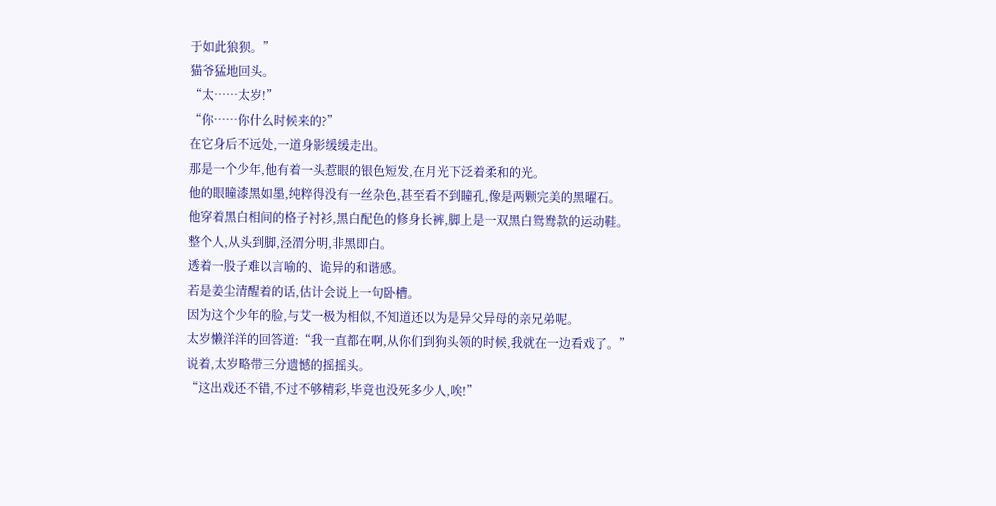于如此狼狈。”
猫爷猛地回头。
“太……太岁!”
“你……你什么时候来的?”
在它身后不远处,一道身影缓缓走出。
那是一个少年,他有着一头惹眼的银色短发,在月光下泛着柔和的光。
他的眼瞳漆黑如墨,纯粹得没有一丝杂色,甚至看不到瞳孔,像是两颗完美的黑曜石。
他穿着黑白相间的格子衬衫,黑白配色的修身长裤,脚上是一双黑白鸳鸯款的运动鞋。
整个人,从头到脚,泾渭分明,非黑即白。
透着一股子难以言喻的、诡异的和谐感。
若是姜尘清醒着的话,估计会说上一句卧槽。
因为这个少年的脸,与艾一极为相似,不知道还以为是异父异母的亲兄弟呢。
太岁懒洋洋的回答道:“我一直都在啊,从你们到狗头领的时候,我就在一边看戏了。”
说着,太岁略带三分遗憾的摇摇头。
“这出戏还不错,不过不够精彩,毕竟也没死多少人,唉!”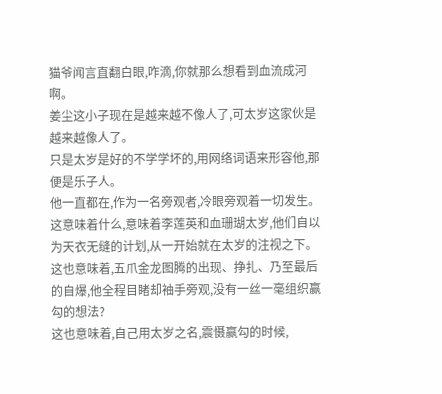猫爷闻言直翻白眼,咋滴,你就那么想看到血流成河啊。
姜尘这小子现在是越来越不像人了,可太岁这家伙是越来越像人了。
只是太岁是好的不学学坏的,用网络词语来形容他,那便是乐子人。
他一直都在,作为一名旁观者,冷眼旁观着一切发生。
这意味着什么,意味着李莲英和血珊瑚太岁,他们自以为天衣无缝的计划,从一开始就在太岁的注视之下。
这也意味着,五爪金龙图腾的出现、挣扎、乃至最后的自爆,他全程目睹却袖手旁观,没有一丝一毫组织赢勾的想法?
这也意味着,自己用太岁之名,震慑赢勾的时候,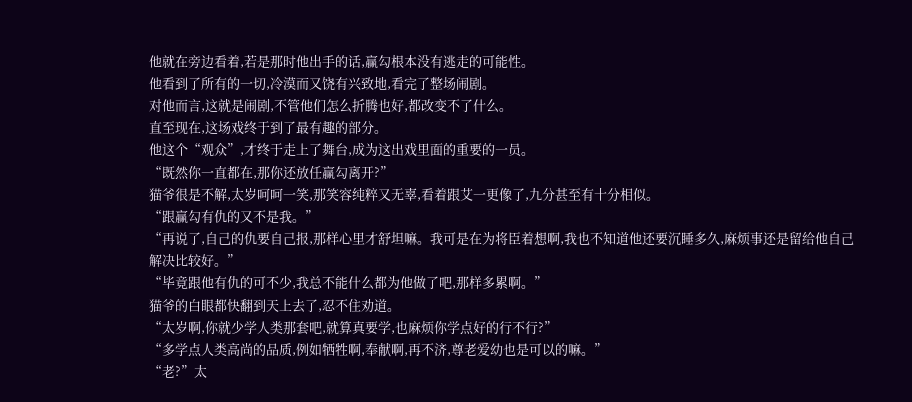他就在旁边看着,若是那时他出手的话,赢勾根本没有逃走的可能性。
他看到了所有的一切,冷漠而又饶有兴致地,看完了整场闹剧。
对他而言,这就是闹剧,不管他们怎么折腾也好,都改变不了什么。
直至现在,这场戏终于到了最有趣的部分。
他这个“观众”,才终于走上了舞台,成为这出戏里面的重要的一员。
“既然你一直都在,那你还放任赢勾离开?”
猫爷很是不解,太岁呵呵一笑,那笑容纯粹又无辜,看着跟艾一更像了,九分甚至有十分相似。
“跟赢勾有仇的又不是我。”
“再说了,自己的仇要自己报,那样心里才舒坦嘛。我可是在为将臣着想啊,我也不知道他还要沉睡多久,麻烦事还是留给他自己解决比较好。”
“毕竟跟他有仇的可不少,我总不能什么都为他做了吧,那样多累啊。”
猫爷的白眼都快翻到天上去了,忍不住劝道。
“太岁啊,你就少学人类那套吧,就算真要学,也麻烦你学点好的行不行?”
“多学点人类高尚的品质,例如牺牲啊,奉献啊,再不济,尊老爱幼也是可以的嘛。”
“老?”太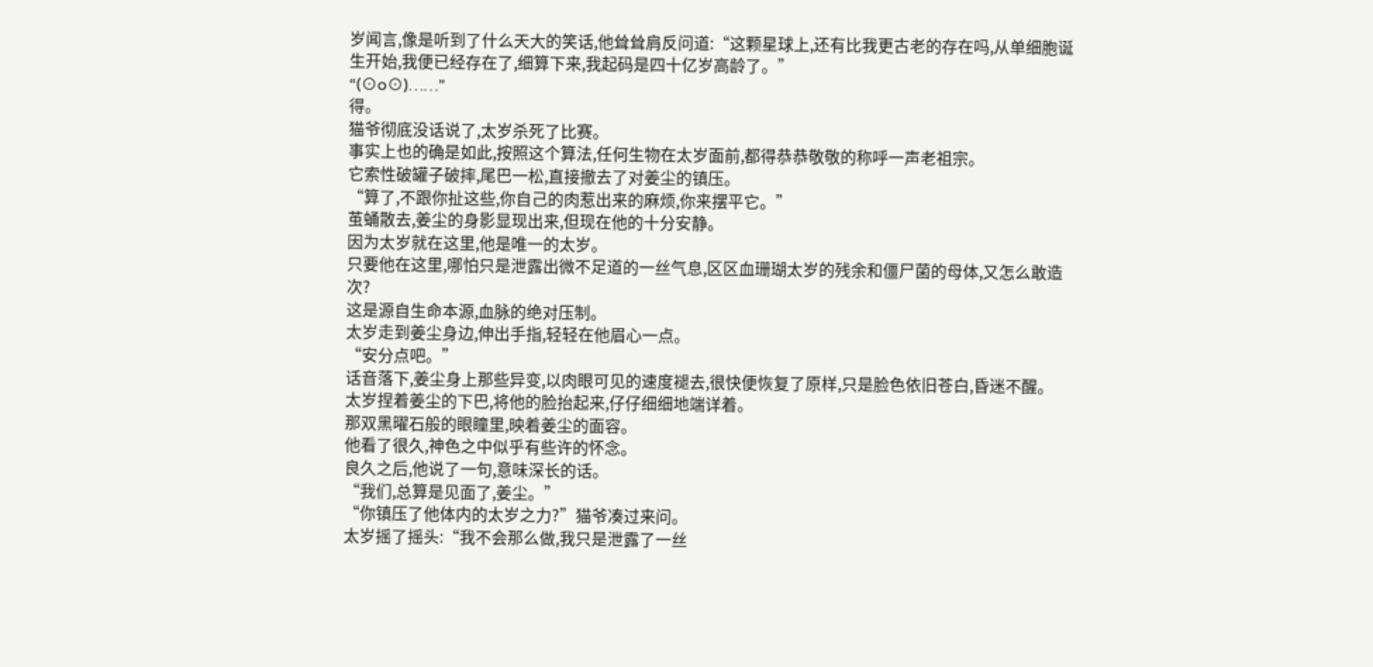岁闻言,像是听到了什么天大的笑话,他耸耸肩反问道:“这颗星球上,还有比我更古老的存在吗,从单细胞诞生开始,我便已经存在了,细算下来,我起码是四十亿岁高龄了。”
“(⊙o⊙)……”
得。
猫爷彻底没话说了,太岁杀死了比赛。
事实上也的确是如此,按照这个算法,任何生物在太岁面前,都得恭恭敬敬的称呼一声老祖宗。
它索性破罐子破摔,尾巴一松,直接撤去了对姜尘的镇压。
“算了,不跟你扯这些,你自己的肉惹出来的麻烦,你来摆平它。”
茧蛹散去,姜尘的身影显现出来,但现在他的十分安静。
因为太岁就在这里,他是唯一的太岁。
只要他在这里,哪怕只是泄露出微不足道的一丝气息,区区血珊瑚太岁的残余和僵尸菌的母体,又怎么敢造次?
这是源自生命本源,血脉的绝对压制。
太岁走到姜尘身边,伸出手指,轻轻在他眉心一点。
“安分点吧。”
话音落下,姜尘身上那些异变,以肉眼可见的速度褪去,很快便恢复了原样,只是脸色依旧苍白,昏迷不醒。
太岁捏着姜尘的下巴,将他的脸抬起来,仔仔细细地端详着。
那双黑曜石般的眼瞳里,映着姜尘的面容。
他看了很久,神色之中似乎有些许的怀念。
良久之后,他说了一句,意味深长的话。
“我们,总算是见面了,姜尘。”
“你镇压了他体内的太岁之力?”猫爷凑过来问。
太岁摇了摇头:“我不会那么做,我只是泄露了一丝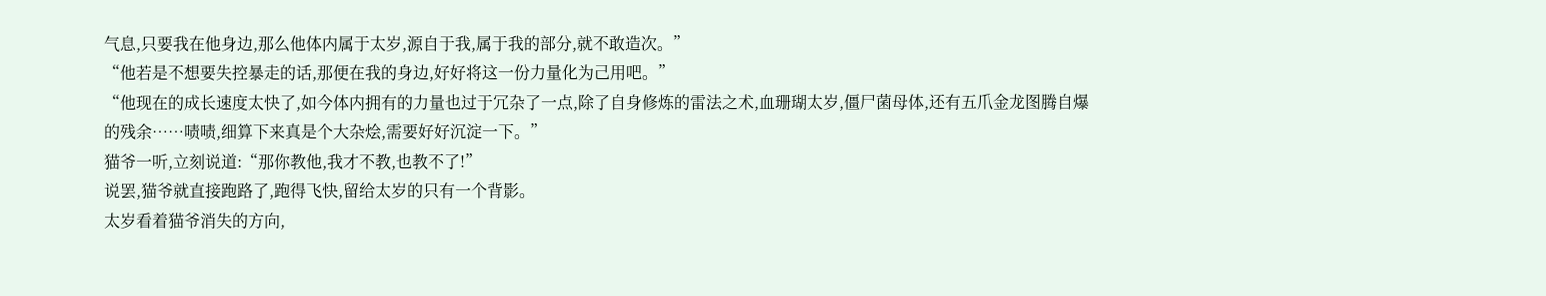气息,只要我在他身边,那么他体内属于太岁,源自于我,属于我的部分,就不敢造次。”
“他若是不想要失控暴走的话,那便在我的身边,好好将这一份力量化为己用吧。”
“他现在的成长速度太快了,如今体内拥有的力量也过于冗杂了一点,除了自身修炼的雷法之术,血珊瑚太岁,僵尸菌母体,还有五爪金龙图腾自爆的残余……啧啧,细算下来真是个大杂烩,需要好好沉淀一下。”
猫爷一听,立刻说道:“那你教他,我才不教,也教不了!”
说罢,猫爷就直接跑路了,跑得飞快,留给太岁的只有一个背影。
太岁看着猫爷消失的方向,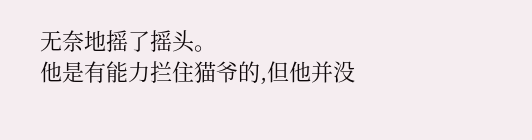无奈地摇了摇头。
他是有能力拦住猫爷的,但他并没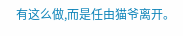有这么做,而是任由猫爷离开。